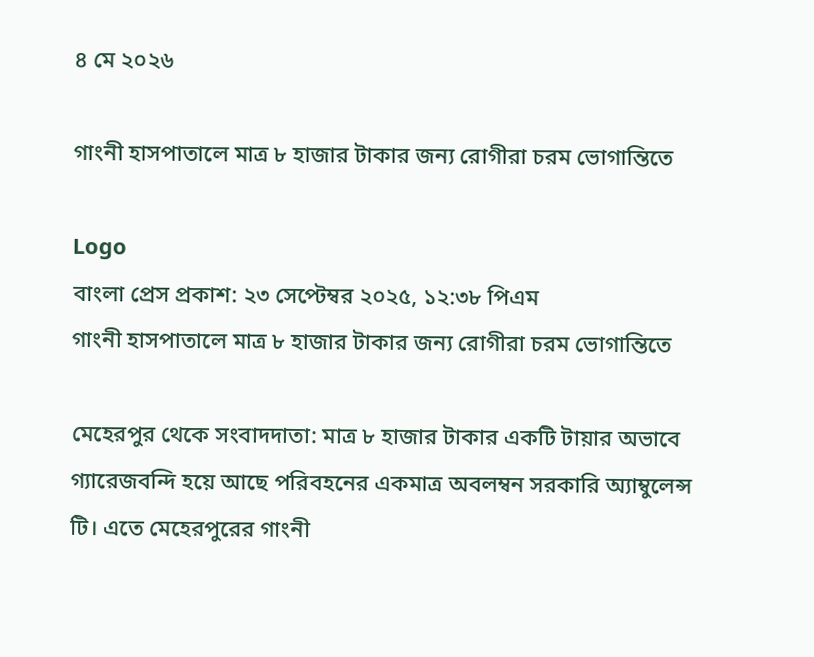৪ মে ২০২৬

গাংনী হাসপাতালে মাত্র ৮ হাজার টাকার জন্য রোগীরা চরম ভোগান্তিতে

Logo
বাংলা প্রেস প্রকাশ: ২৩ সেপ্টেম্বর ২০২৫, ১২:৩৮ পিএম
গাংনী হাসপাতালে মাত্র ৮ হাজার টাকার জন্য রোগীরা চরম ভোগান্তিতে

মেহেরপুর থেকে সংবাদদাতা: মাত্র ৮ হাজার টাকার একটি টায়ার অভাবে গ্যারেজবন্দি হয়ে আছে পরিবহনের একমাত্র অবলম্বন সরকারি অ্যাম্বুলেন্স টি। এতে মেহেরপুরের গাংনী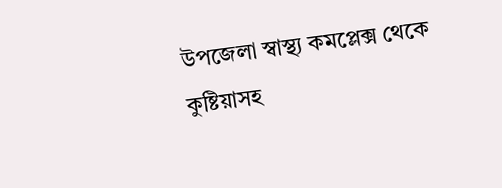উপজেলা স্বাস্থ্য কমপ্লেক্স থেকে কুষ্টিয়াসহ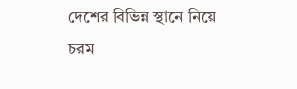দেশের বিভিন্ন স্থানে নিয়ে চরম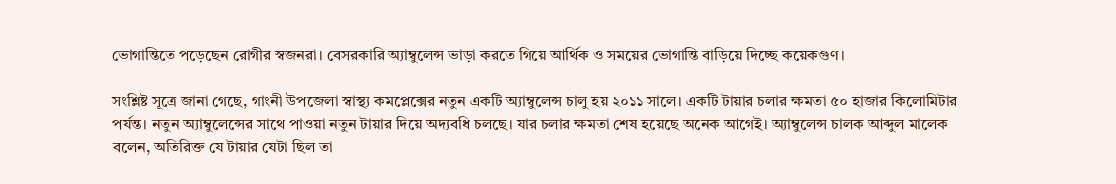ভোগান্তিতে পড়েছেন রোগীর স্বজনরা। বেসরকারি অ্যাম্বুলেন্স ভাড়া করতে গিয়ে আর্থিক ও সময়ের ভোগান্তি বাড়িয়ে দিচ্ছে কয়েকগুণ।

সংশ্লিষ্ট সূত্রে জানা গেছে, গাংনী উপজেলা স্বাস্থ্য কমপ্লেক্সের নতুন একটি অ্যাম্বুলেন্স চালু হয় ২০১১ সালে। একটি টায়ার চলার ক্ষমতা ৫০ হাজার কিলোমিটার পর্যন্ত। নতুন অ্যাম্বুলেন্সের সাথে পাওয়া নতুন টায়ার দিয়ে অদ্যবধি চলছে। যার চলার ক্ষমতা শেষ হয়েছে অনেক আগেই। অ্যাম্বুলেন্স চালক আব্দুল মালেক বলেন, অতিরিক্ত যে টায়ার যেটা ছিল তা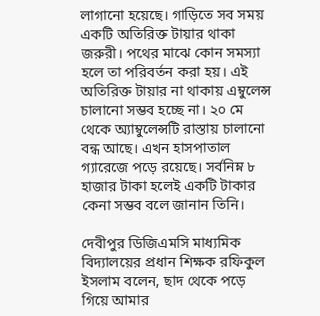লাগানো হয়েছে। গাড়িতে সব সময় একটি অতিরিক্ত টায়ার থাকা জরুরী। পথের মাঝে কোন সমস্যা হলে তা পরিবর্তন করা হয়। এই অতিরিক্ত টায়ার না থাকায় এম্বুলেন্স চালানো সম্ভব হচ্ছে না। ২০ মে থেকে অ্যাম্বুলেন্সটি রাস্তায় চালানো বন্ধ আছে। এখন হাসপাতাল গ্যারেজে পড়ে রয়েছে। সর্বনিম্ন ৮ হাজার টাকা হলেই একটি টাকার কেনা সম্ভব বলে জানান তিনি।

দেবীপুর ডিজিএমসি মাধ্যমিক বিদ্যালয়ের প্রধান শিক্ষক রফিকুল ইসলাম বলেন, ছাদ থেকে পড়ে গিয়ে আমার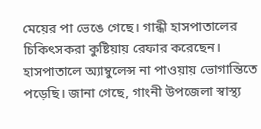মেয়ের পা ভেঙে গেছে। গান্ধী হাসপাতালের চিকিৎসকরা কুষ্টিয়ায় রেফার করেছেন। হাসপাতালে অ্যাম্বুলেন্স না পাওয়ায় ভোগান্তিতে পড়েছি। জানা গেছে, গাংনী উপজেলা স্বাস্থ্য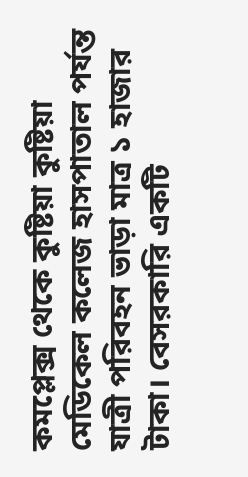কমপ্লেক্স থেকে কুষ্টিয়া কুষ্টিয়া মেডিকেল কলেজ হাসপাতাল পর্যন্ত যাত্রী পরিবহন ভাড়া মাত্র ১ হাজার টাকা। বেসরকারি একটি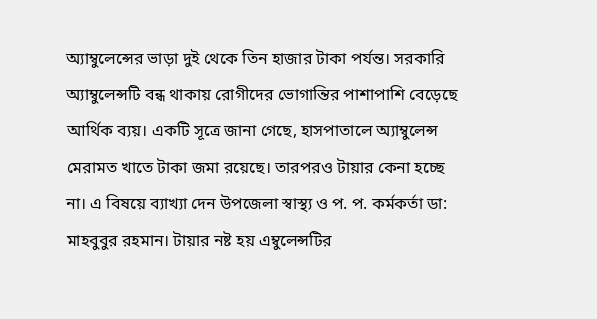অ্যাম্বুলেন্সের ভাড়া দুই থেকে তিন হাজার টাকা পর্যন্ত। সরকারি অ্যাম্বুলেন্সটি বন্ধ থাকায় রোগীদের ভোগান্তির পাশাপাশি বেড়েছে আর্থিক ব্যয়। একটি সূত্রে জানা গেছে, হাসপাতালে অ্যাম্বুলেন্স মেরামত খাতে টাকা জমা রয়েছে। তারপরও টায়ার কেনা হচ্ছে না। এ বিষয়ে ব্যাখ্যা দেন উপজেলা স্বাস্থ্য ও প. প. কর্মকর্তা ডা: মাহবুবুর রহমান। টায়ার নষ্ট হয় এম্বুলেন্সটির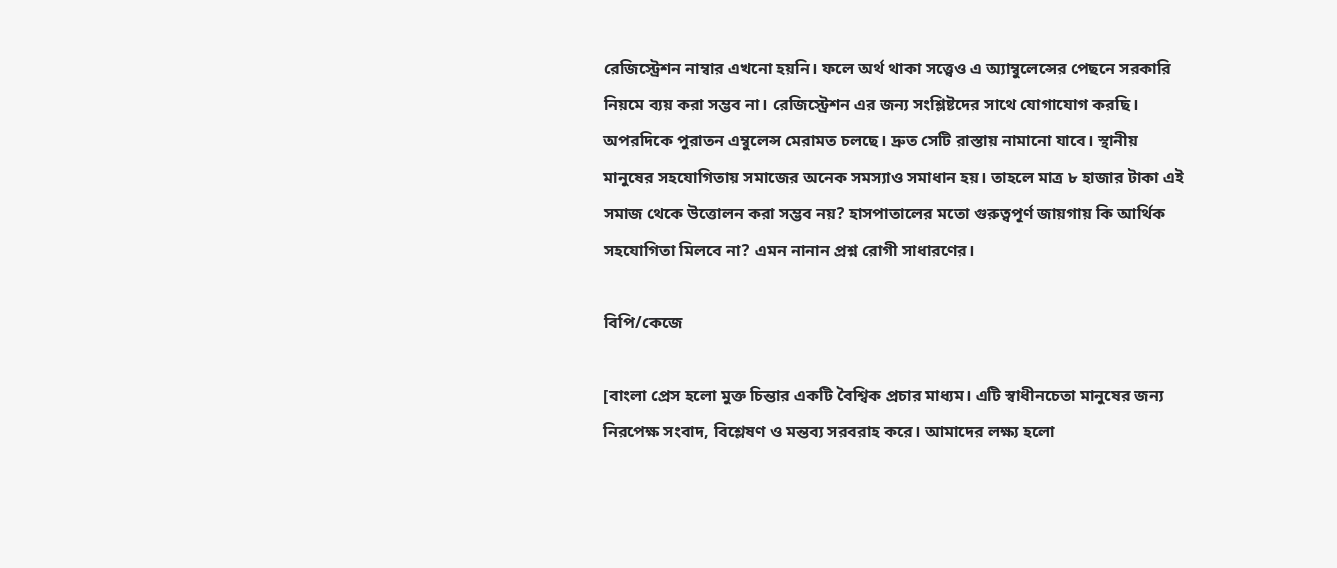রেজিস্ট্রেশন নাম্বার এখনো হয়নি। ফলে অর্থ থাকা সত্ত্বেও এ অ্যাম্বুলেন্সের পেছনে সরকারি নিয়মে ব্যয় করা সম্ভব না। রেজিস্ট্রেশন এর জন্য সংশ্লিষ্টদের সাথে যোগাযোগ করছি। অপরদিকে পুরাতন এম্বুলেন্স মেরামত চলছে। দ্রুত সেটি রাস্তায় নামানো যাবে। স্থানীয় মানুষের সহযোগিতায় সমাজের অনেক সমস্যাও সমাধান হয়। তাহলে মাত্র ৮ হাজার টাকা এই সমাজ থেকে উত্তোলন করা সম্ভব নয়? হাসপাতালের মতো গুরুত্বপূর্ণ জায়গায় কি আর্থিক সহযোগিতা মিলবে না? এমন নানান প্রশ্ন রোগী সাধারণের।

বিপি/কেজে

[বাংলা প্রেস হলো মুক্ত চিন্তার একটি বৈশ্বিক প্রচার মাধ্যম। এটি স্বাধীনচেতা মানুষের জন্য নিরপেক্ষ সংবাদ, বিশ্লেষণ ও মন্তব্য সরবরাহ করে। আমাদের লক্ষ্য হলো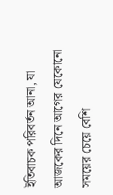ইতিবাচক পরিবর্তন আনা, যা আজকের দিনে আগের যেকোনো সময়ের চেয়ে বেশি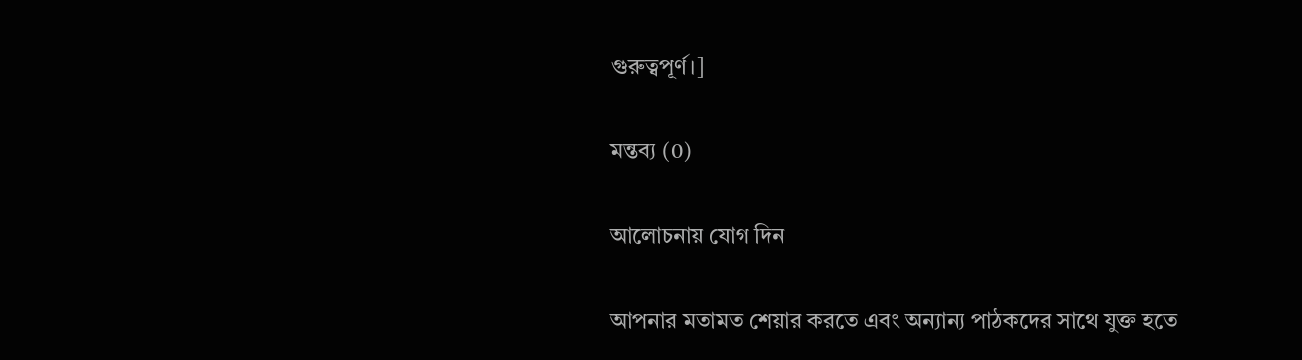গুরুত্বপূর্ণ।]

মন্তব্য (0)

আলোচনায় যোগ দিন

আপনার মতামত শেয়ার করতে এবং অন্যান্য পাঠকদের সাথে যুক্ত হতে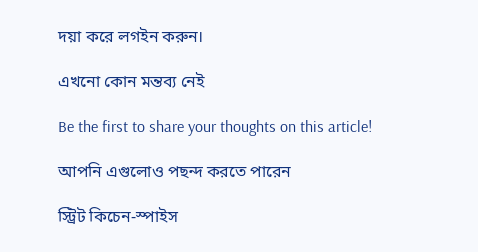দয়া করে লগইন করুন।

এখনো কোন মন্তব্য নেই

Be the first to share your thoughts on this article!

আপনি এগুলোও পছন্দ করতে পারেন

স্ট্রিট কিচেন-স্পাইস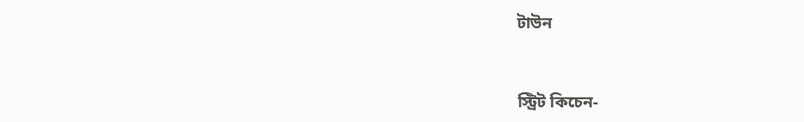টাউন


স্ট্রিট কিচেন-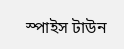স্পাইস টাউন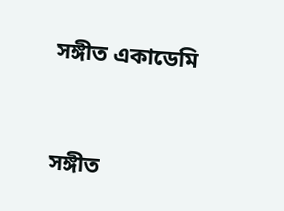সঙ্গীত একাডেমি


সঙ্গীত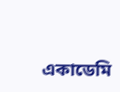একাডেমি